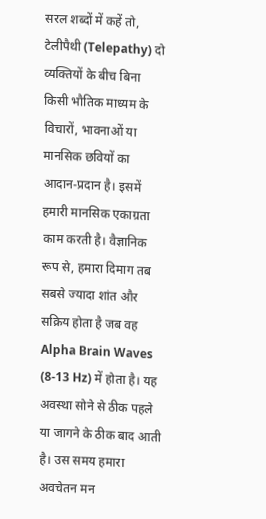सरल शब्दों में कहें तो, टेलीपैथी (Telepathy) दो व्यक्तियों के बीच बिना किसी भौतिक माध्यम के विचारों, भावनाओं या मानसिक छवियों का आदान-प्रदान है। इसमें हमारी मानसिक एकाग्रता काम करती है। वैज्ञानिक रूप से, हमारा दिमाग तब सबसे ज्यादा शांत और सक्रिय होता है जब वह Alpha Brain Waves (8-13 Hz) में होता है। यह अवस्था सोने से ठीक पहले या जागने के ठीक बाद आती है। उस समय हमारा अवचेतन मन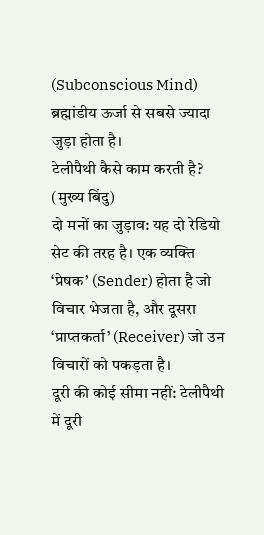(Subconscious Mind) ब्रह्मांडीय ऊर्जा से सबसे ज्यादा जुड़ा होता है।
टेलीपैथी कैसे काम करती है? (मुख्य बिंदु)
दो मनों का जुड़ाव: यह दो रेडियो सेट की तरह है। एक व्यक्ति ‘प्रेषक’ (Sender) होता है जो विचार भेजता है, और दूसरा ‘प्राप्तकर्ता’ (Receiver) जो उन विचारों को पकड़ता है।
दूरी की कोई सीमा नहीं: टेलीपैथी में दूरी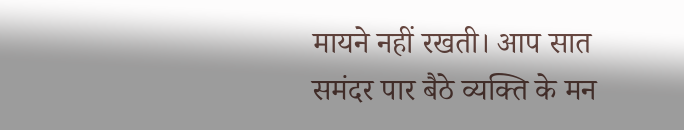मायने नहीं रखती। आप सात समंदर पार बैठे व्यक्ति के मन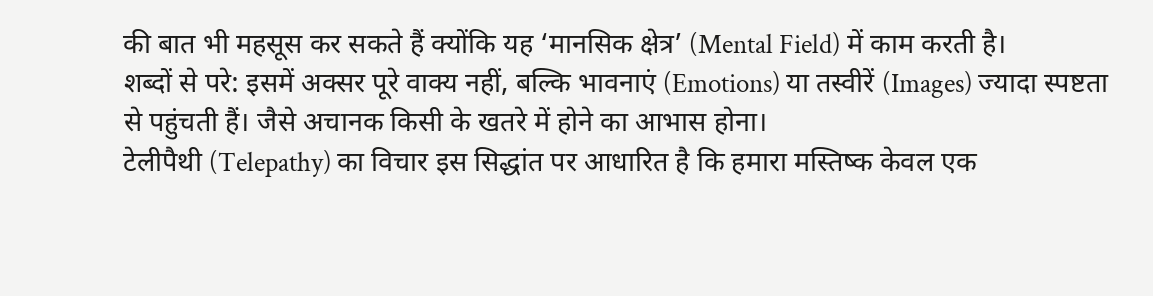की बात भी महसूस कर सकते हैं क्योंकि यह ‘मानसिक क्षेत्र’ (Mental Field) में काम करती है।
शब्दों से परे: इसमें अक्सर पूरे वाक्य नहीं, बल्कि भावनाएं (Emotions) या तस्वीरें (Images) ज्यादा स्पष्टता से पहुंचती हैं। जैसे अचानक किसी के खतरे में होने का आभास होना।
टेलीपैथी (Telepathy) का विचार इस सिद्धांत पर आधारित है कि हमारा मस्तिष्क केवल एक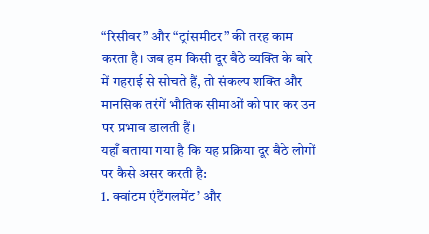“रिसीवर” और “ट्रांसमीटर” की तरह काम करता है। जब हम किसी दूर बैठे व्यक्ति के बारे में गहराई से सोचते हैं, तो संकल्प शक्ति और मानसिक तरंगें भौतिक सीमाओं को पार कर उन पर प्रभाव डालती हैं।
यहाँ बताया गया है कि यह प्रक्रिया दूर बैठे लोगों पर कैसे असर करती है:
1. क्वांटम एंटैंगलमेंट’ और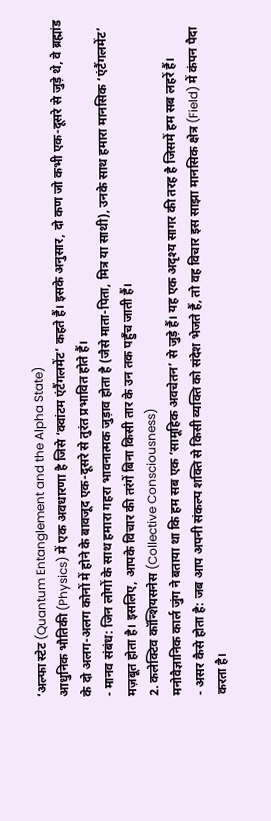‘अल्फा स्टेट (Quantum Entanglement and the Alpha State)
आधुनिक भौतिकी (Physics) में एक अवधारणा है जिसे ‘क्वांटम एंटैंगलमेंट’ कहते हैं। इसके अनुसार, दो कण जो कभी एक-दूसरे से जुड़े थे, वे ब्रह्मांड के दो अलग-अलग कोनों में होने के बावजूद एक-दूसरे से तुरंत प्रभावित होते हैं।
- मानव संबंध: जिन लोगों के साथ हमारा गहरा भावनात्मक जुड़ाव होता है (जैसे माता-पिता, मित्र या साथी), उनके साथ हमारा मानसिक ‘एंटैंगलमेंट’ मज़बूत होता है। इसलिए, आपके विचार की तरंगें बिना किसी तार के उन तक पहुँच जाती हैं।
2. कलेक्टिव कॉन्शियसनेस (Collective Consciousness)
मनोवैज्ञानिक कार्ल जुंग ने बताया था कि हम सब एक ‘सामूहिक अवचेतन’ से जुड़े हैं। यह एक अदृश्य सागर की तरह है जिसमें हम सब लहरें हैं।
- असर कैसे होता है: जब आप अपनी संकल्प शक्ति से किसी व्यक्ति को संदेश भेजते हैं, तो वह विचार इस साझा मानसिक क्षेत्र (Field) में कंपन पैदा करता है।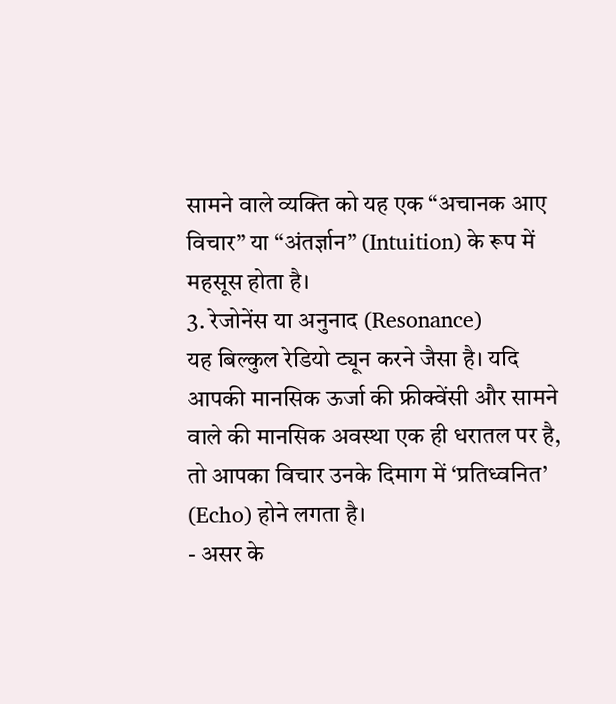सामने वाले व्यक्ति को यह एक “अचानक आए विचार” या “अंतर्ज्ञान” (Intuition) के रूप में महसूस होता है।
3. रेजोनेंस या अनुनाद (Resonance)
यह बिल्कुल रेडियो ट्यून करने जैसा है। यदि आपकी मानसिक ऊर्जा की फ्रीक्वेंसी और सामने वाले की मानसिक अवस्था एक ही धरातल पर है, तो आपका विचार उनके दिमाग में ‘प्रतिध्वनित’ (Echo) होने लगता है।
- असर के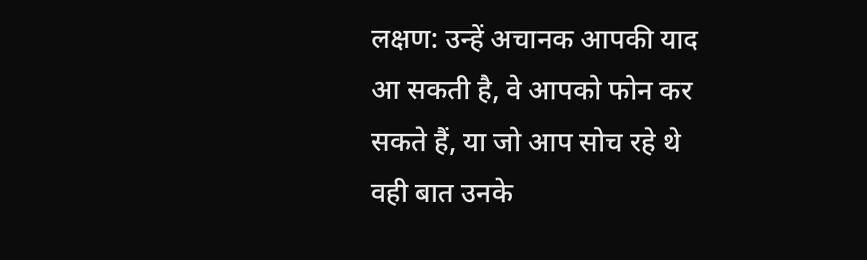लक्षण: उन्हें अचानक आपकी याद आ सकती है, वे आपको फोन कर सकते हैं, या जो आप सोच रहे थे वही बात उनके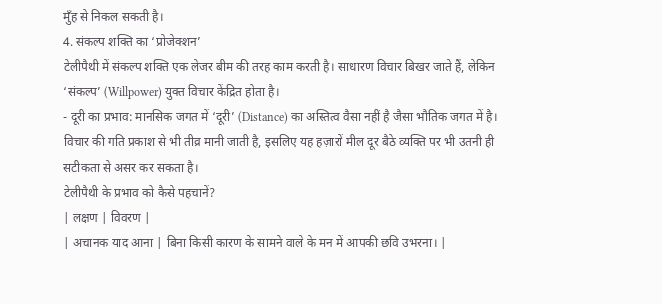मुँह से निकल सकती है।
4. संकल्प शक्ति का ‘प्रोजेक्शन’
टेलीपैथी में संकल्प शक्ति एक लेजर बीम की तरह काम करती है। साधारण विचार बिखर जाते हैं, लेकिन ‘संकल्प’ (Willpower) युक्त विचार केंद्रित होता है।
- दूरी का प्रभाव: मानसिक जगत में ‘दूरी’ (Distance) का अस्तित्व वैसा नहीं है जैसा भौतिक जगत में है। विचार की गति प्रकाश से भी तीव्र मानी जाती है, इसलिए यह हज़ारों मील दूर बैठे व्यक्ति पर भी उतनी ही सटीकता से असर कर सकता है।
टेलीपैथी के प्रभाव को कैसे पहचानें?
| लक्षण | विवरण |
| अचानक याद आना | बिना किसी कारण के सामने वाले के मन में आपकी छवि उभरना। |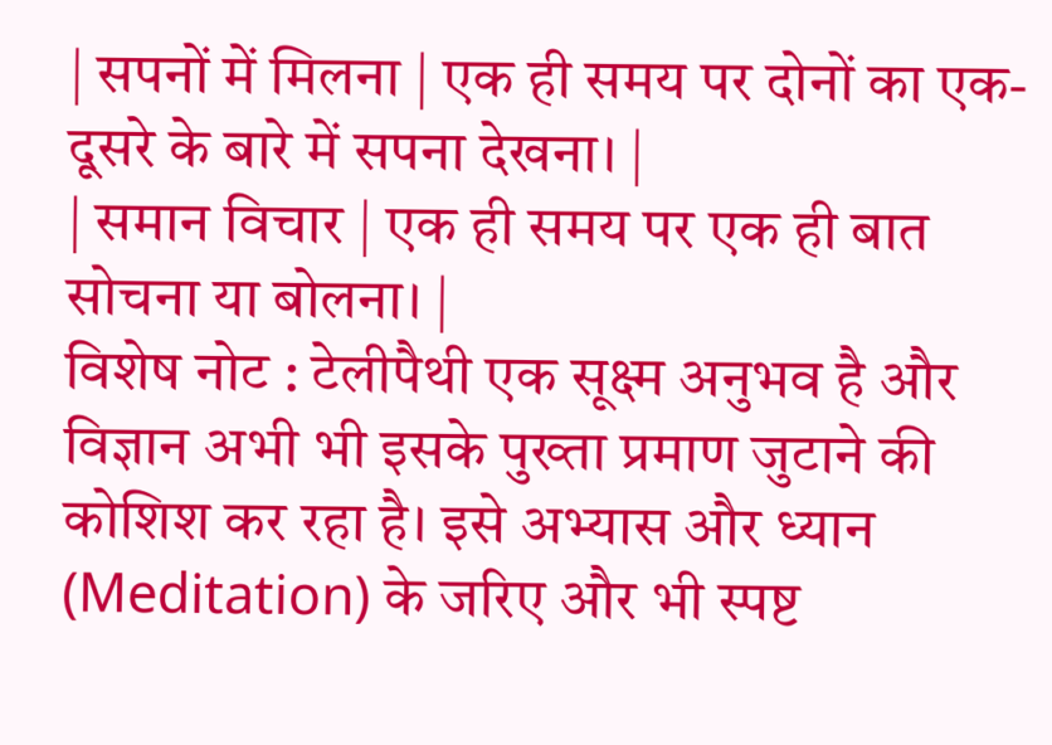| सपनों में मिलना | एक ही समय पर दोनों का एक-दूसरे के बारे में सपना देखना। |
| समान विचार | एक ही समय पर एक ही बात सोचना या बोलना। |
विशेष नोट : टेलीपैथी एक सूक्ष्म अनुभव है और विज्ञान अभी भी इसके पुख्ता प्रमाण जुटाने की कोशिश कर रहा है। इसे अभ्यास और ध्यान (Meditation) के जरिए और भी स्पष्ट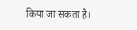किया जा सकता है।